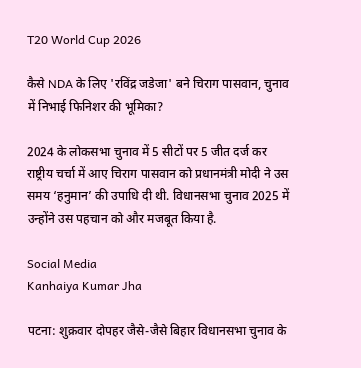T20 World Cup 2026

कैसे NDA के लिए 'रविंद्र जडेजा' बने चिराग पासवान, चुनाव में निभाई फिनिशर की भूमिका?

2024 के लोकसभा चुनाव में 5 सीटों पर 5 जीत दर्ज कर राष्ट्रीय चर्चा में आए चिराग पासवान को प्रधानमंत्री मोदी ने उस समय ‘हनुमान’ की उपाधि दी थी. विधानसभा चुनाव 2025 में उन्होंने उस पहचान को और मजबूत किया है.

Social Media
Kanhaiya Kumar Jha

पटना: शुक्रवार दोपहर जैसे-जैसे बिहार विधानसभा चुनाव के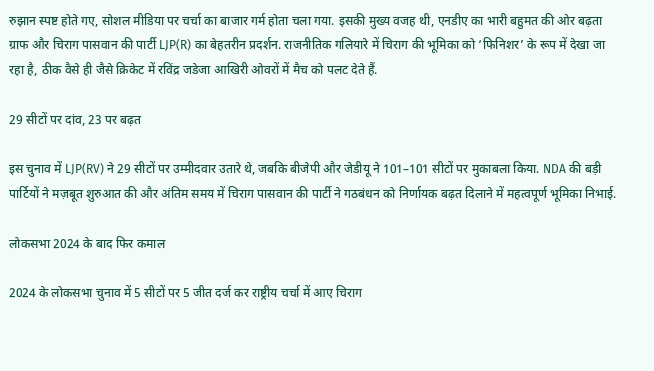रुझान स्पष्ट होते गए, सोशल मीडिया पर चर्चा का बाजार गर्म होता चला गया. इसकी मुख्य वजह थी, एनडीए का भारी बहुमत की ओर बढ़ता ग्राफ और चिराग पासवान की पार्टी LJP(R) का बेहतरीन प्रदर्शन. राजनीतिक गलियारे में चिराग की भूमिका को ‘फिनिशर’ के रूप में देखा जा रहा है, ठीक वैसे ही जैसे क्रिकेट में रविंद्र जडेजा आखिरी ओवरों में मैच को पलट देते हैं.

29 सीटों पर दांव, 23 पर बढ़त

इस चुनाव में LJP(RV) ने 29 सीटों पर उम्मीदवार उतारे थे, जबकि बीजेपी और जेडीयू ने 101–101 सीटों पर मुकाबला किया. NDA की बड़ी पार्टियों ने मज़बूत शुरुआत की और अंतिम समय में चिराग पासवान की पार्टी ने गठबंधन को निर्णायक बढ़त दिलाने में महत्वपूर्ण भूमिका निभाई.

लोकसभा 2024 के बाद फिर कमाल

2024 के लोकसभा चुनाव में 5 सीटों पर 5 जीत दर्ज कर राष्ट्रीय चर्चा में आए चिराग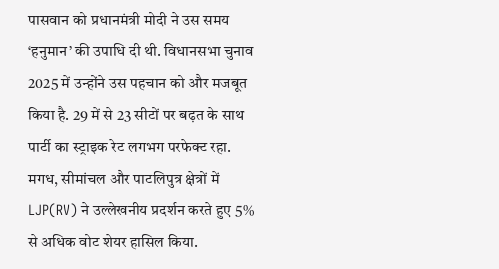पासवान को प्रधानमंत्री मोदी ने उस समय ‘हनुमान’ की उपाधि दी थी. विधानसभा चुनाव 2025 में उन्होंने उस पहचान को और मजबूत किया है. 29 में से 23 सीटों पर बढ़त के साथ पार्टी का स्ट्राइक रेट लगभग परफेक्ट रहा. मगध, सीमांचल और पाटलिपुत्र क्षेत्रों में LJP(RV) ने उल्लेखनीय प्रदर्शन करते हुए 5% से अधिक वोट शेयर हासिल किया.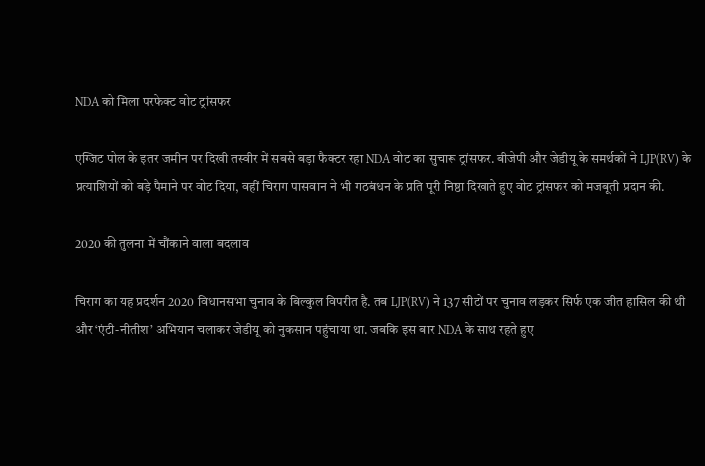NDA को मिला परफेक्ट वोट ट्रांसफर

एग्जिट पोल के इतर जमीन पर दिखी तस्वीर में सबसे बड़ा फैक्टर रहा NDA वोट का सुचारू ट्रांसफर. बीजेपी और जेडीयू के समर्थकों ने LJP(RV) के प्रत्याशियों को बड़े पैमाने पर वोट दिया, वहीं चिराग पासवान ने भी गठबंधन के प्रति पूरी निष्ठा दिखाते हुए वोट ट्रांसफर को मजबूती प्रदान की.

2020 की तुलना में चौंकाने वाला बदलाव

चिराग का यह प्रदर्शन 2020 विधानसभा चुनाव के बिल्कुल विपरीत है. तब LJP(RV) ने 137 सीटों पर चुनाव लड़कर सिर्फ एक जीत हासिल की थी और ‘एंटी-नीतीश’ अभियान चलाकर जेडीयू को नुकसान पहुंचाया था. जबकि इस बार NDA के साथ रहते हुए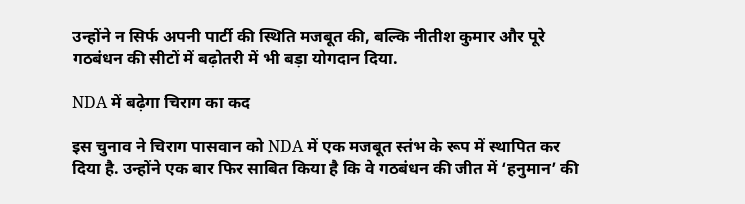उन्होंने न सिर्फ अपनी पार्टी की स्थिति मजबूत की, बल्कि नीतीश कुमार और पूरे गठबंधन की सीटों में बढ़ोतरी में भी बड़ा योगदान दिया.

NDA में बढ़ेगा चिराग का कद

इस चुनाव ने चिराग पासवान को NDA में एक मजबूत स्तंभ के रूप में स्थापित कर दिया है. उन्होंने एक बार फिर साबित किया है कि वे गठबंधन की जीत में ‘हनुमान’ की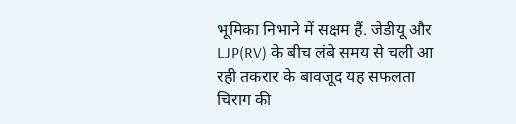भूमिका निभाने में सक्षम हैं. जेडीयू और LJP(RV) के बीच लंबे समय से चली आ रही तकरार के बावजूद यह सफलता चिराग की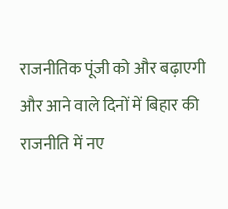राजनीतिक पूंजी को और बढ़ाएगी और आने वाले दिनों में बिहार की राजनीति में नए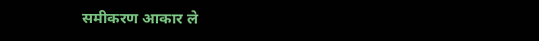समीकरण आकार ले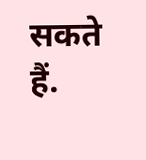सकते हैं.